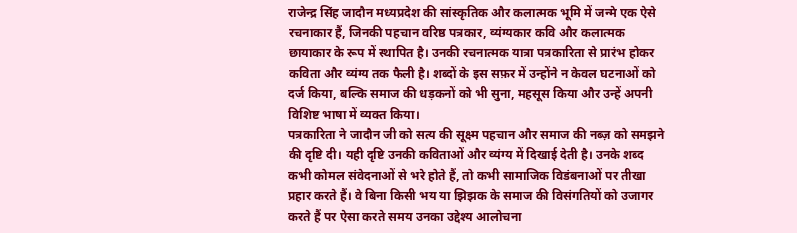राजेन्द्र सिंह जादौन मध्यप्रदेश की सांस्कृतिक और कलात्मक भूमि में जन्मे एक ऐसे रचनाकार हैं, जिनकी पहचान वरिष्ठ पत्रकार, व्यंग्यकार कवि और कलात्मक छायाकार के रूप में स्थापित है। उनकी रचनात्मक यात्रा पत्रकारिता से प्रारंभ होकर कविता और व्यंग्य तक फैली है। शब्दों के इस सफ़र में उन्होंने न केवल घटनाओं को दर्ज किया, बल्कि समाज की धड़कनों को भी सुना, महसूस किया और उन्हें अपनी विशिष्ट भाषा में व्यक्त किया।
पत्रकारिता ने जादौन जी को सत्य की सूक्ष्म पहचान और समाज की नब्ज़ को समझने की दृष्टि दी। यही दृष्टि उनकी कविताओं और व्यंग्य में दिखाई देती है। उनके शब्द कभी कोमल संवेदनाओं से भरे होते हैं, तो कभी सामाजिक विडंबनाओं पर तीखा प्रहार करते हैं। वे बिना किसी भय या झिझक के समाज की विसंगतियों को उजागर करते हैं पर ऐसा करते समय उनका उद्देश्य आलोचना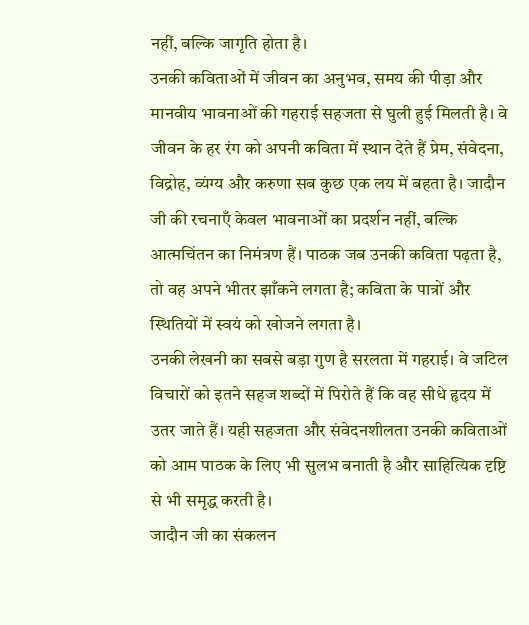नहीं, बल्कि जागृति होता है।
उनकी कविताओं में जीवन का अनुभव, समय की पीड़ा और मानवीय भावनाओं की गहराई सहजता से घुली हुई मिलती है। वे जीवन के हर रंग को अपनी कविता में स्थान देते हैं प्रेम, संवेदना, विद्रोह, व्यंग्य और करुणा सब कुछ एक लय में बहता है। जादौन जी की रचनाएँ केवल भावनाओं का प्रदर्शन नहीं, बल्कि आत्मचिंतन का निमंत्रण हैं। पाठक जब उनकी कविता पढ़ता है, तो वह अपने भीतर झाँकने लगता है; कविता के पात्रों और स्थितियों में स्वयं को खोजने लगता है।
उनकी लेखनी का सबसे बड़ा गुण है सरलता में गहराई। वे जटिल विचारों को इतने सहज शब्दों में पिरोते हैं कि वह सीधे हृदय में उतर जाते हैं। यही सहजता और संवेदनशीलता उनकी कविताओं को आम पाठक के लिए भी सुलभ बनाती है और साहित्यिक दृष्टि से भी समृद्ध करती है।
जादौन जी का संकलन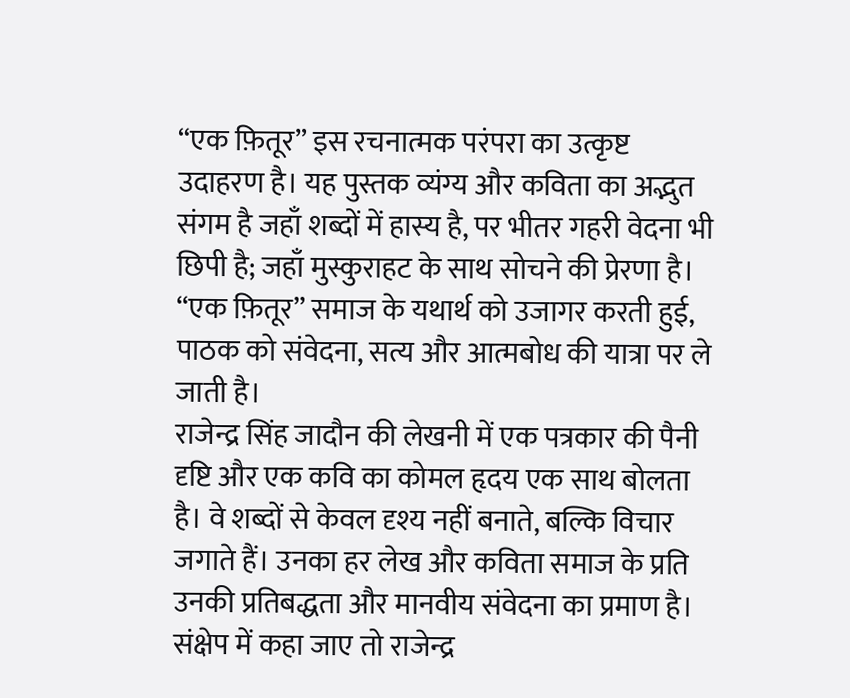“एक फ़ितूर” इस रचनात्मक परंपरा का उत्कृष्ट उदाहरण है। यह पुस्तक व्यंग्य और कविता का अद्भुत संगम है जहाँ शब्दों में हास्य है, पर भीतर गहरी वेदना भी छिपी है; जहाँ मुस्कुराहट के साथ सोचने की प्रेरणा है। “एक फ़ितूर” समाज के यथार्थ को उजागर करती हुई, पाठक को संवेदना, सत्य और आत्मबोध की यात्रा पर ले जाती है।
राजेन्द्र सिंह जादौन की लेखनी में एक पत्रकार की पैनी दृष्टि और एक कवि का कोमल हृदय एक साथ बोलता है। वे शब्दों से केवल दृश्य नहीं बनाते, बल्कि विचार जगाते हैं। उनका हर लेख और कविता समाज के प्रति उनकी प्रतिबद्धता और मानवीय संवेदना का प्रमाण है।
संक्षेप में कहा जाए तो राजेन्द्र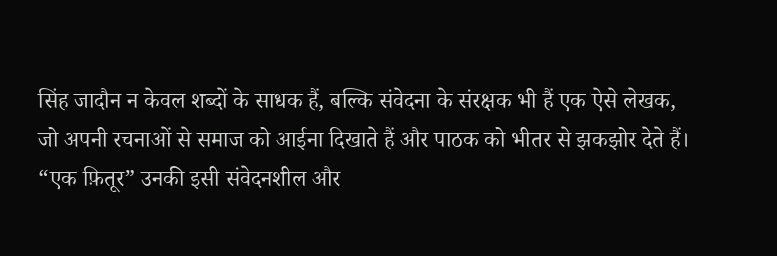सिंह जादौन न केवल शब्दों के साधक हैं, बल्कि संवेदना के संरक्षक भी हैं एक ऐसे लेखक, जो अपनी रचनाओं से समाज को आईना दिखाते हैं और पाठक को भीतर से झकझोर देते हैं। “एक फ़ितूर” उनकी इसी संवेदनशील और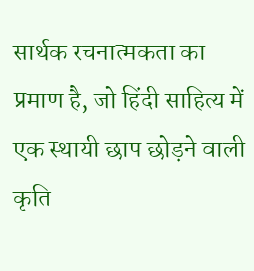सार्थक रचनात्मकता का प्रमाण है, जो हिंदी साहित्य में एक स्थायी छाप छोड़ने वाली कृति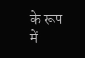के रूप में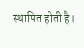स्थापित होती है।